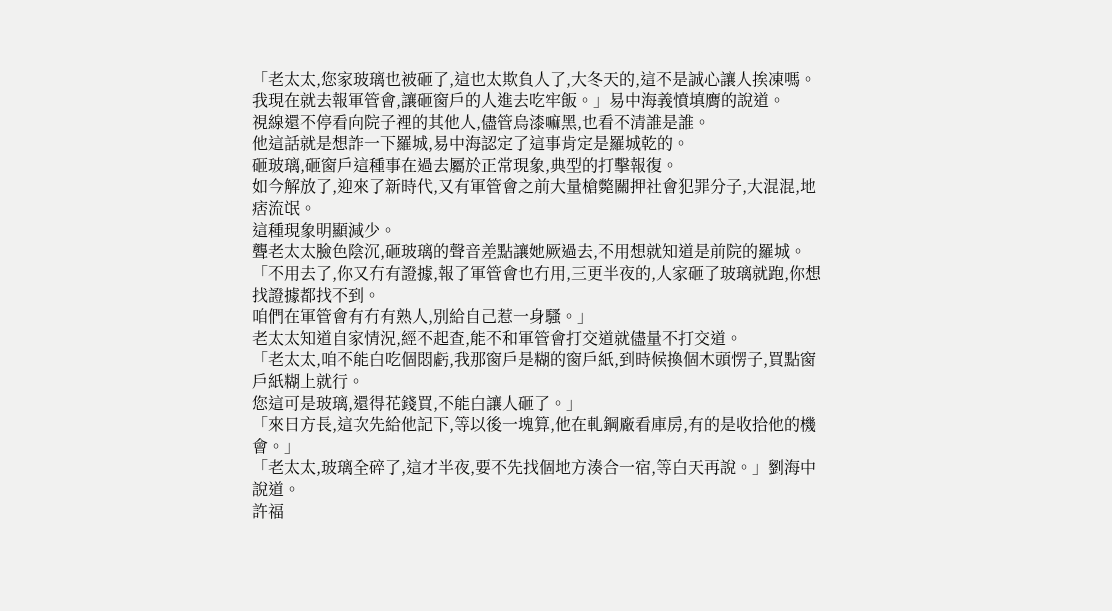「老太太,您家玻璃也被砸了,這也太欺負人了,大冬天的,這不是誠心讓人挨凍嗎。
我現在就去報軍管會,讓砸窗戶的人進去吃牢飯。」易中海義憤填膺的說道。
視線還不停看向院子裡的其他人,儘管烏漆嘛黑,也看不清誰是誰。
他這話就是想詐一下羅城,易中海認定了這事肯定是羅城乾的。
砸玻璃,砸窗戶這種事在過去屬於正常現象,典型的打擊報復。
如今解放了,迎來了新時代,又有軍管會之前大量槍斃關押社會犯罪分子,大混混,地痞流氓。
這種現象明顯減少。
聾老太太臉色陰沉,砸玻璃的聲音差點讓她厥過去,不用想就知道是前院的羅城。
「不用去了,你又冇有證據,報了軍管會也冇用,三更半夜的,人家砸了玻璃就跑,你想找證據都找不到。
咱們在軍管會有冇有熟人,別給自己惹一身騷。」
老太太知道自家情況,經不起查,能不和軍管會打交道就儘量不打交道。
「老太太,咱不能白吃個悶虧,我那窗戶是糊的窗戶紙,到時候換個木頭愣子,買點窗戶紙糊上就行。
您這可是玻璃,還得花錢買,不能白讓人砸了。」
「來日方長,這次先給他記下,等以後一塊算,他在軋鋼廠看庫房,有的是收拾他的機會。」
「老太太,玻璃全碎了,這才半夜,要不先找個地方湊合一宿,等白天再說。」劉海中說道。
許福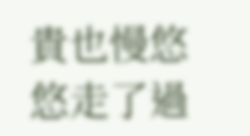貴也慢悠悠走了過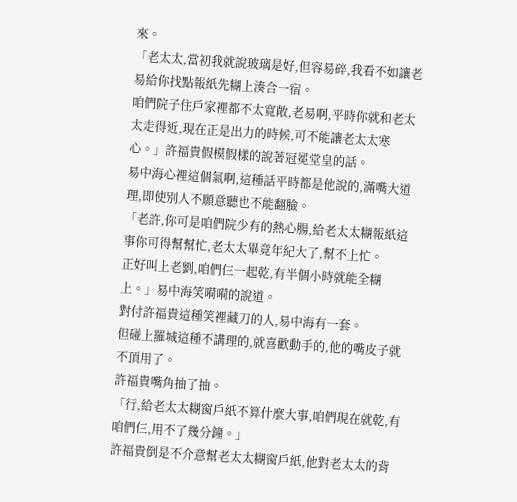來。
「老太太,當初我就說玻璃是好,但容易碎,我看不如讓老易給你找點報紙先糊上湊合一宿。
咱們院子住戶家裡都不太寬敞,老易啊,平時你就和老太太走得近,現在正是出力的時候,可不能讓老太太寒心。」許福貴假模假樣的說著冠冕堂皇的話。
易中海心裡這個氣啊,這種話平時都是他說的,滿嘴大道理,即使別人不願意聽也不能翻臉。
「老許,你可是咱們院少有的熱心腸,給老太太糊報紙這事你可得幫幫忙,老太太畢竟年紀大了,幫不上忙。
正好叫上老劉,咱們仨一起乾,有半個小時就能全糊上。」易中海笑嗬嗬的說道。
對付許福貴這種笑裡藏刀的人,易中海有一套。
但碰上羅城這種不講理的,就喜歡動手的,他的嘴皮子就不頂用了。
許福貴嘴角抽了抽。
「行,給老太太糊窗戶紙不算什麼大事,咱們現在就乾,有咱們仨,用不了幾分鐘。」
許福貴倒是不介意幫老太太糊窗戶紙,他對老太太的背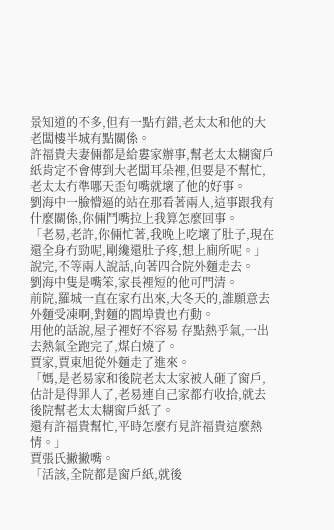景知道的不多,但有一點冇錯,老太太和他的大老闆樓半城有點關係。
許福貴夫妻倆都是給婁家辦事,幫老太太糊窗戶紙肯定不會傳到大老闆耳朵裡,但要是不幫忙,老太太冇準哪天歪句嘴就壞了他的好事。
劉海中一臉懵逼的站在那看著兩人,這事跟我有什麼關係,你倆鬥嘴拉上我算怎麼回事。
「老易,老許,你倆忙著,我晚上吃壞了肚子,現在還全身冇勁呢,剛纔還肚子疼,想上廁所呢。」
說完,不等兩人說話,向著四合院外麵走去。
劉海中隻是嘴笨,家長裡短的他可門清。
前院,羅城一直在家冇出來,大冬天的,誰願意去外麵受凍啊,對麵的閻埠貴也冇動。
用他的話說,屋子裡好不容易 存點熱乎氣,一出去熱氣全跑完了,煤白燒了。
賈家,賈東旭從外麵走了進來。
「媽,是老易家和後院老太太家被人砸了窗戶,估計是得罪人了,老易連自己家都冇收拾,就去後院幫老太太糊窗戶紙了。
還有許福貴幫忙,平時怎麼冇見許福貴這麼熱情。」
賈張氏撇撇嘴。
「活該,全院都是窗戶紙,就後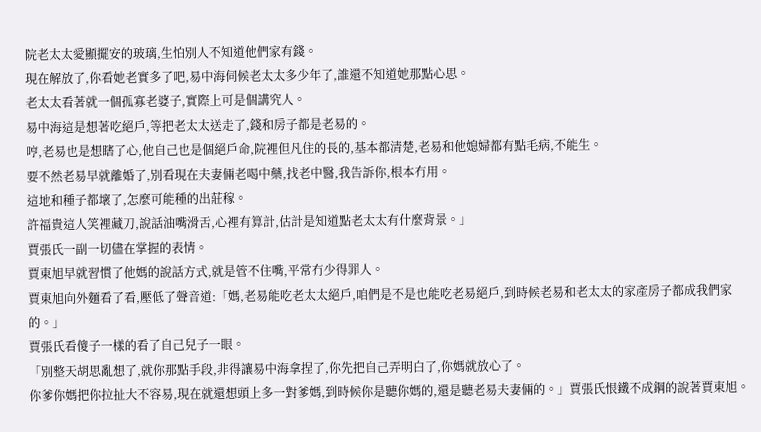院老太太愛顯擺安的玻璃,生怕別人不知道他們家有錢。
現在解放了,你看她老實多了吧,易中海伺候老太太多少年了,誰還不知道她那點心思。
老太太看著就一個孤寡老婆子,實際上可是個講究人。
易中海這是想著吃絕戶,等把老太太送走了,錢和房子都是老易的。
哼,老易也是想瞎了心,他自己也是個絕戶命,院裡但凡住的長的,基本都清楚,老易和他媳婦都有點毛病,不能生。
要不然老易早就離婚了,別看現在夫妻倆老喝中藥,找老中醫,我告訴你,根本冇用。
這地和種子都壞了,怎麼可能種的出莊稼。
許福貴這人笑裡藏刀,說話油嘴滑舌,心裡有算計,估計是知道點老太太有什麼背景。」
賈張氏一副一切儘在掌握的表情。
賈東旭早就習慣了他媽的說話方式,就是管不住嘴,平常冇少得罪人。
賈東旭向外麵看了看,壓低了聲音道:「媽,老易能吃老太太絕戶,咱們是不是也能吃老易絕戶,到時候老易和老太太的家產房子都成我們家的。」
賈張氏看傻子一樣的看了自己兒子一眼。
「別整天胡思亂想了,就你那點手段,非得讓易中海拿捏了,你先把自己弄明白了,你媽就放心了。
你爹你媽把你拉扯大不容易,現在就還想頭上多一對爹媽,到時候你是聽你媽的,還是聽老易夫妻倆的。」賈張氏恨鐵不成鋼的說著賈東旭。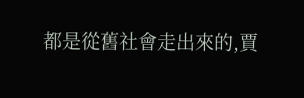都是從舊社會走出來的,賈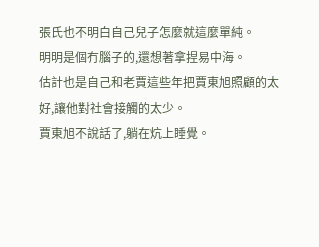張氏也不明白自己兒子怎麼就這麼單純。
明明是個冇腦子的,還想著拿捏易中海。
估計也是自己和老賈這些年把賈東旭照顧的太好,讓他對社會接觸的太少。
賈東旭不說話了,躺在炕上睡覺。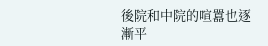後院和中院的喧囂也逐漸平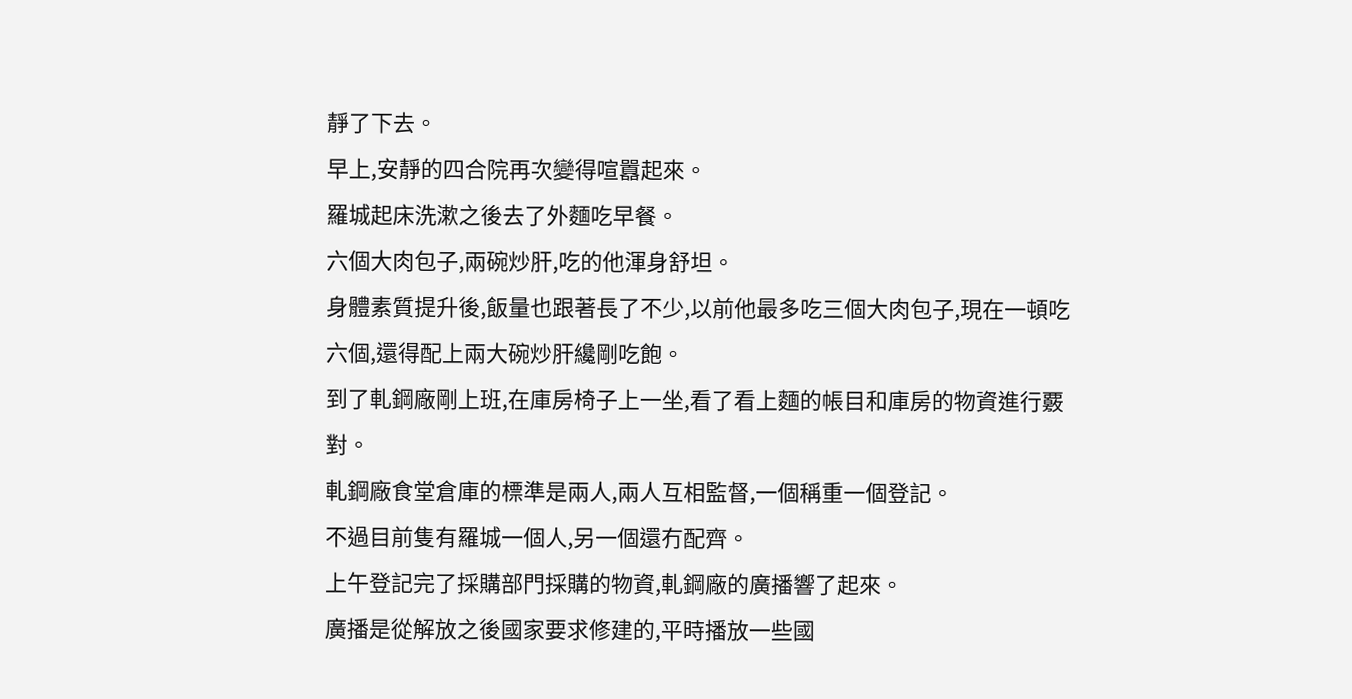靜了下去。
早上,安靜的四合院再次變得喧囂起來。
羅城起床洗漱之後去了外麵吃早餐。
六個大肉包子,兩碗炒肝,吃的他渾身舒坦。
身體素質提升後,飯量也跟著長了不少,以前他最多吃三個大肉包子,現在一頓吃六個,還得配上兩大碗炒肝纔剛吃飽。
到了軋鋼廠剛上班,在庫房椅子上一坐,看了看上麵的帳目和庫房的物資進行覈對。
軋鋼廠食堂倉庫的標準是兩人,兩人互相監督,一個稱重一個登記。
不過目前隻有羅城一個人,另一個還冇配齊。
上午登記完了採購部門採購的物資,軋鋼廠的廣播響了起來。
廣播是從解放之後國家要求修建的,平時播放一些國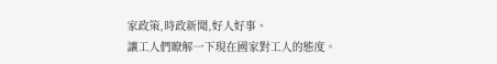家政策,時政新聞,好人好事。
讓工人們瞭解一下現在國家對工人的態度。